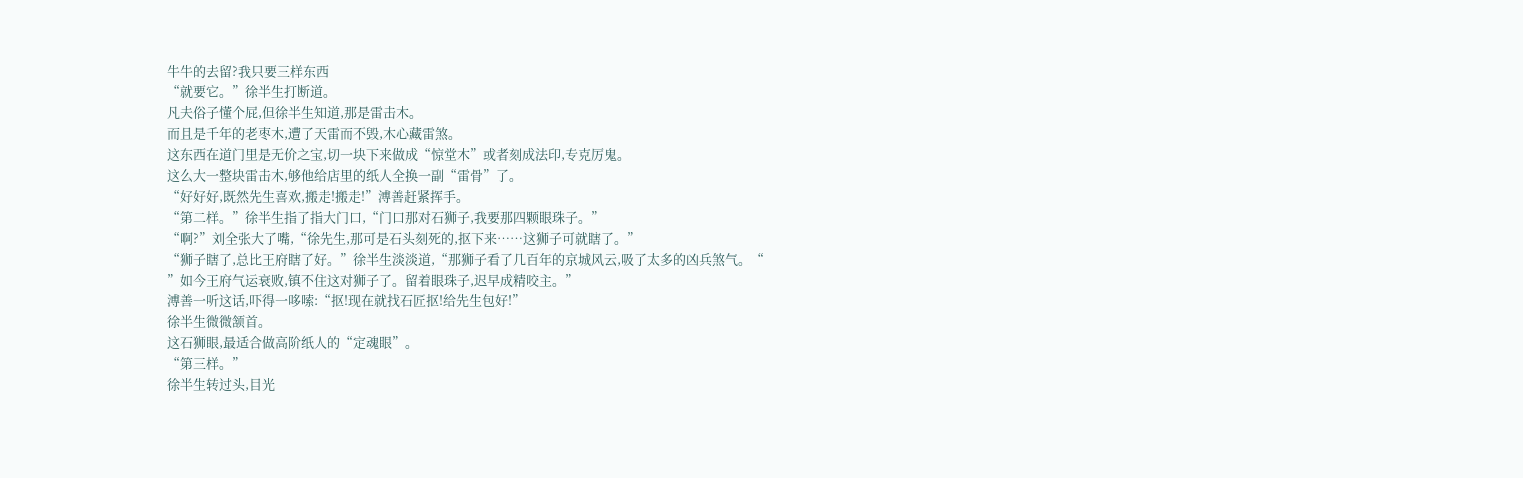牛牛的去留?我只要三样东西
“就要它。”徐半生打断道。
凡夫俗子懂个屁,但徐半生知道,那是雷击木。
而且是千年的老枣木,遭了天雷而不毁,木心藏雷煞。
这东西在道门里是无价之宝,切一块下来做成“惊堂木”或者刻成法印,专克厉鬼。
这么大一整块雷击木,够他给店里的纸人全换一副“雷骨”了。
“好好好,既然先生喜欢,搬走!搬走!”溥善赶紧挥手。
“第二样。”徐半生指了指大门口,“门口那对石狮子,我要那四颗眼珠子。”
“啊?”刘全张大了嘴,“徐先生,那可是石头刻死的,抠下来……这狮子可就瞎了。”
“狮子瞎了,总比王府瞎了好。”徐半生淡淡道,“那狮子看了几百年的京城风云,吸了太多的凶兵煞气。“
”如今王府气运衰败,镇不住这对狮子了。留着眼珠子,迟早成精咬主。”
溥善一听这话,吓得一哆嗦:“抠!现在就找石匠抠!给先生包好!”
徐半生微微颔首。
这石狮眼,最适合做高阶纸人的“定魂眼”。
“第三样。”
徐半生转过头,目光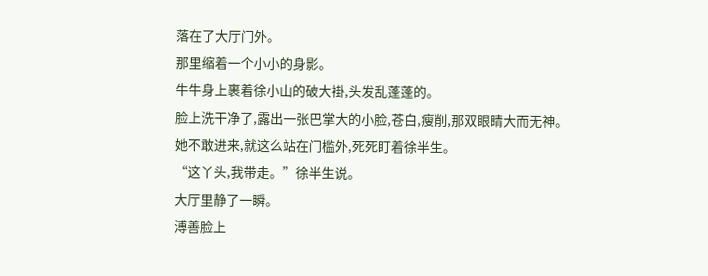落在了大厅门外。
那里缩着一个小小的身影。
牛牛身上裹着徐小山的破大褂,头发乱蓬蓬的。
脸上洗干净了,露出一张巴掌大的小脸,苍白,瘦削,那双眼睛大而无神。
她不敢进来,就这么站在门槛外,死死盯着徐半生。
“这丫头,我带走。”徐半生说。
大厅里静了一瞬。
溥善脸上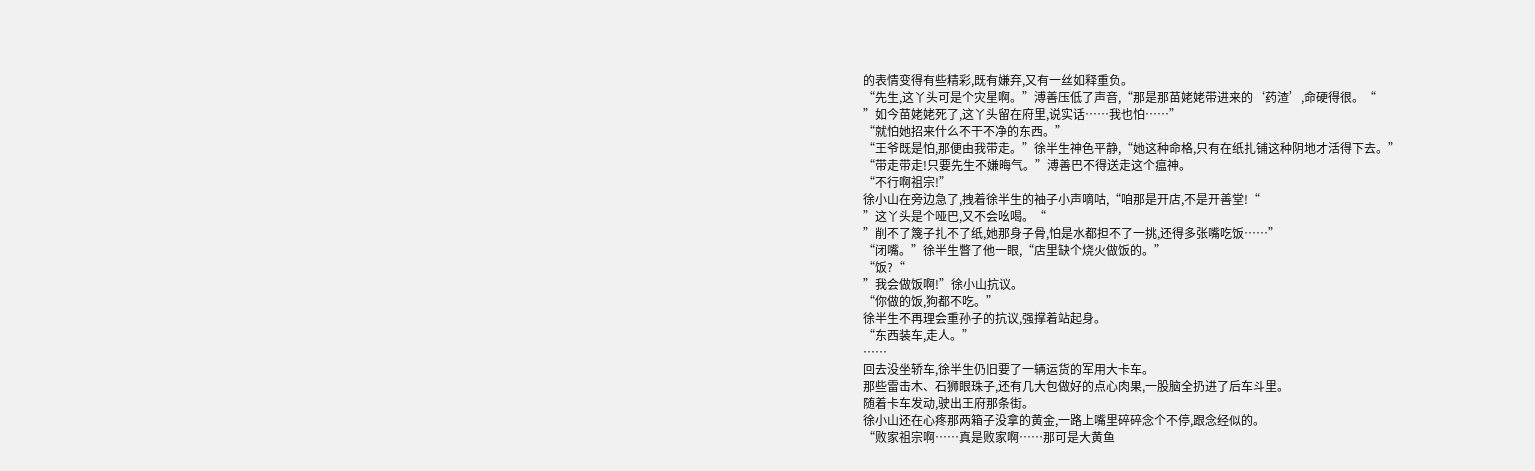的表情变得有些精彩,既有嫌弃,又有一丝如释重负。
“先生,这丫头可是个灾星啊。”溥善压低了声音,“那是那苗姥姥带进来的‘药渣’,命硬得很。“
”如今苗姥姥死了,这丫头留在府里,说实话……我也怕……”
“就怕她招来什么不干不净的东西。”
“王爷既是怕,那便由我带走。”徐半生神色平静,“她这种命格,只有在纸扎铺这种阴地才活得下去。”
“带走带走!只要先生不嫌晦气。”溥善巴不得送走这个瘟神。
“不行啊祖宗!”
徐小山在旁边急了,拽着徐半生的袖子小声嘀咕,“咱那是开店,不是开善堂!“
”这丫头是个哑巴,又不会吆喝。“
”削不了篾子扎不了纸,她那身子骨,怕是水都担不了一挑,还得多张嘴吃饭……”
“闭嘴。”徐半生瞥了他一眼,“店里缺个烧火做饭的。”
“饭?“
”我会做饭啊!”徐小山抗议。
“你做的饭,狗都不吃。”
徐半生不再理会重孙子的抗议,强撑着站起身。
“东西装车,走人。”
……
回去没坐轿车,徐半生仍旧要了一辆运货的军用大卡车。
那些雷击木、石狮眼珠子,还有几大包做好的点心肉果,一股脑全扔进了后车斗里。
随着卡车发动,驶出王府那条街。
徐小山还在心疼那两箱子没拿的黄金,一路上嘴里碎碎念个不停,跟念经似的。
“败家祖宗啊……真是败家啊……那可是大黄鱼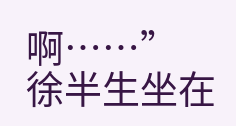啊……”
徐半生坐在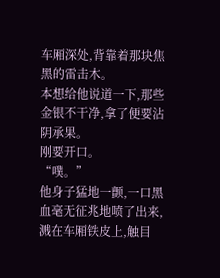车厢深处,背靠着那块焦黑的雷击木。
本想给他说道一下,那些金银不干净,拿了便要沾阴承果。
刚要开口。
“噗。”
他身子猛地一颤,一口黑血毫无征兆地喷了出来,溅在车厢铁皮上,触目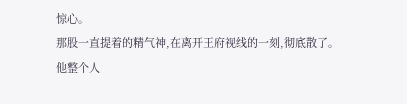惊心。
那股一直提着的精气神,在离开王府视线的一刻,彻底散了。
他整个人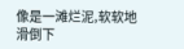像是一滩烂泥,软软地滑倒下